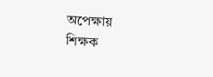অপেক্ষায়
শিক্ষক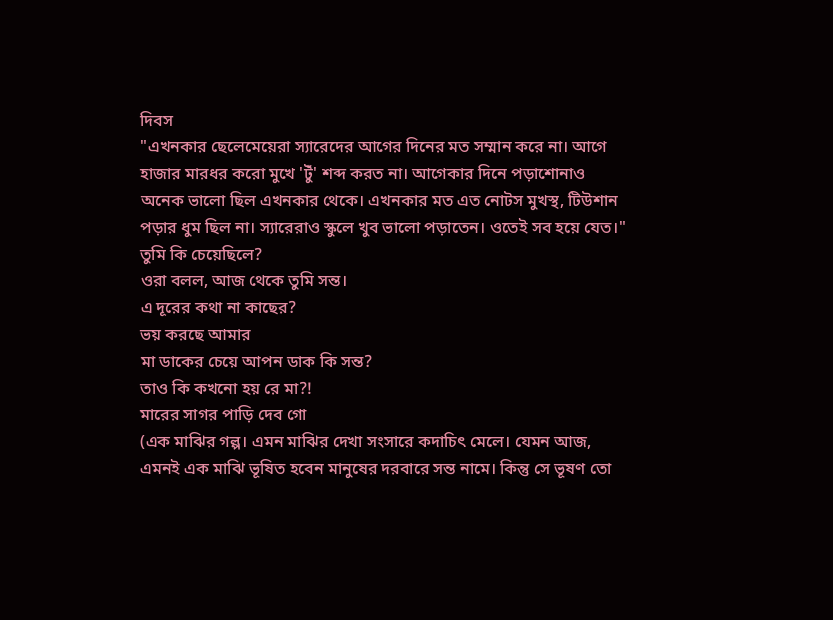দিবস
"এখনকার ছেলেমেয়েরা স্যারেদের আগের দিনের মত সম্মান করে না। আগে হাজার মারধর করো মুখে 'টুঁ' শব্দ করত না। আগেকার দিনে পড়াশোনাও অনেক ভালো ছিল এখনকার থেকে। এখনকার মত এত নোটস মুখস্থ, টিউশান পড়ার ধুম ছিল না। স্যারেরাও স্কুলে খুব ভালো পড়াতেন। ওতেই সব হয়ে যেত।"
তুমি কি চেয়েছিলে?
ওরা বলল, আজ থেকে তুমি সন্ত।
এ দূরের কথা না কাছের?
ভয় করছে আমার
মা ডাকের চেয়ে আপন ডাক কি সন্ত?
তাও কি কখনো হয় রে মা?!
মারের সাগর পাড়ি দেব গো
(এক মাঝির গল্প। এমন মাঝির দেখা সংসারে কদাচিৎ মেলে। যেমন আজ, এমনই এক মাঝি ভূষিত হবেন মানুষের দরবারে সন্ত নামে। কিন্তু সে ভূষণ তো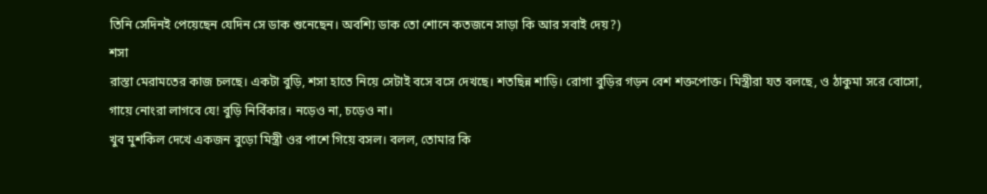তিনি সেদিনই পেয়েছেন যেদিন সে ডাক শুনেছেন। অবশ্যি ডাক তো শোনে কতজনে সাড়া কি আর সবাই দেয়?)
শসা
রাস্তা মেরামতের কাজ চলছে। একটা বুড়ি, শসা হাতে নিয়ে সেটাই বসে বসে দেখছে। শতছিন্ন শাড়ি। রোগা বুড়ির গড়ন বেশ শক্তপোক্ত। মিস্ত্রীরা যত বলছে, ও ঠাকুমা সরে বোসো, গায়ে নোংরা লাগবে যে! বুড়ি নির্বিকার। নড়েও না, চড়েও না।
খুব মুশকিল দেখে একজন বুড়ো মিস্ত্রী ওর পাশে গিয়ে বসল। বলল, তোমার কি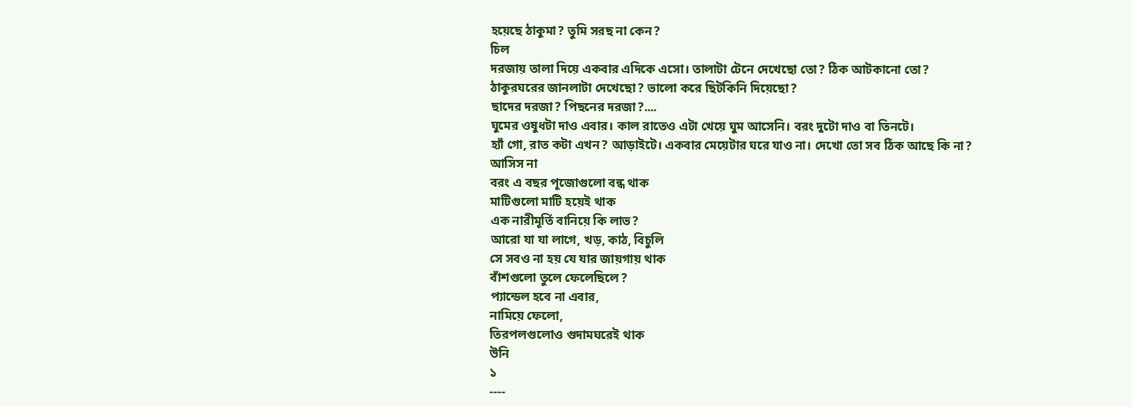হয়েছে ঠাকুমা? তুমি সরছ না কেন?
চিল
দরজায় তালা দিয়ে একবার এদিকে এসো। তালাটা টেনে দেখেছো তো? ঠিক আটকানো তো?
ঠাকুরঘরের জানলাটা দেখেছো? ভালো করে ছিটকিনি দিয়েছো?
ছাদের দরজা? পিছনের দরজা?....
ঘুমের ওষুধটা দাও এবার। কাল রাতেও এটা খেয়ে ঘুম আসেনি। বরং দুটো দাও বা তিনটে।
হ্যাঁ গো, রাত কটা এখন? আড়াইটে। একবার মেয়েটার ঘরে যাও না। দেখো তো সব ঠিক আছে কি না?
আসিস না
বরং এ বছর পূজোগুলো বন্ধ থাক
মাটিগুলো মাটি হয়েই থাক
এক নারীমূর্তি বানিয়ে কি লাভ?
আরো যা যা লাগে, খড়, কাঠ, বিচুলি
সে সবও না হয় যে যার জায়গায় থাক
বাঁশগুলো তুলে ফেলেছিলে?
প্যান্ডেল হবে না এবার,
নামিয়ে ফেলো,
তিরপলগুলোও গুদামঘরেই থাক
উনি
১
----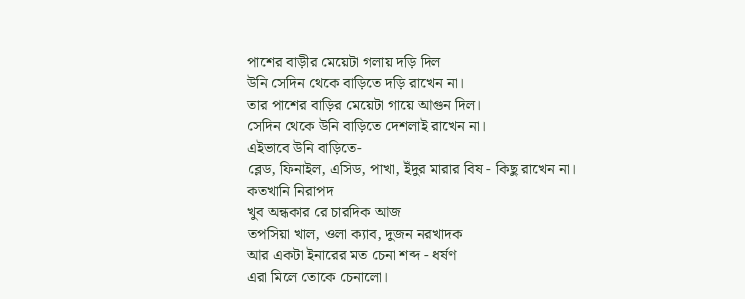পাশের বাড়ীর মেয়েটা গলায় দড়ি দিল
উনি সেদিন থেকে বাড়িতে দড়ি রাখেন না।
তার পাশের বাড়ির মেয়েটা গায়ে আগুন দিল।
সেদিন থেকে উনি বাড়িতে দেশলাই রাখেন না।
এইভাবে উনি বাড়িতে-
ব্লেড, ফিনাইল, এসিড, পাখা, ইঁদুর মারার বিষ - কিছু রাখেন না।
কতখানি নিরাপদ
খুব অন্ধকার রে চারদিক আজ
তপসিয়া খাল, ওলা ক্যাব, দুজন নরখাদক
আর একটা ইনারের মত চেনা শব্দ - ধর্ষণ
এরা মিলে তোকে চেনালো।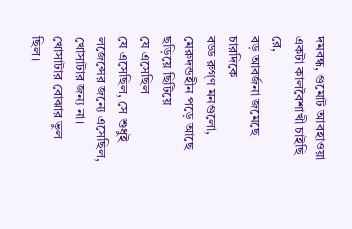দমবন্ধ, গুমোট আবহাওয়া
একটা কালবৈশাখী চাইছি রে,
বড় আবর্জনা জমেছে চারদিকে
বড্ড রুগ্ণ মনগুলো,
মেরুদন্ডহীন পড়ে আছে ছড়িয়ে ছিটিয়ে
যে এসেছিল
যে এসেছিল, সে শুধুই লজেন্সের জন্যে এসেছিল, খোসাটার জন্য না। খোসাটার বোঝার ভুল ছিল।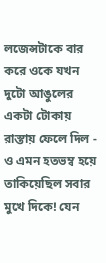লজেন্সটাকে বার করে ওকে যখন দুটো আঙুলের একটা টোকায় রাস্তায় ফেলে দিল - ও এমন হতভম্ব হয়ে তাকিয়েছিল সবার মুখে দিকে! যেন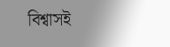বিশ্বাসই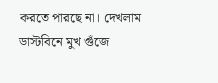করতে পারছে না। দেখলাম ডাস্টবিনে মুখ গুঁজে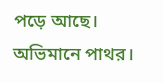পড়ে আছে। অভিমানে পাথর।